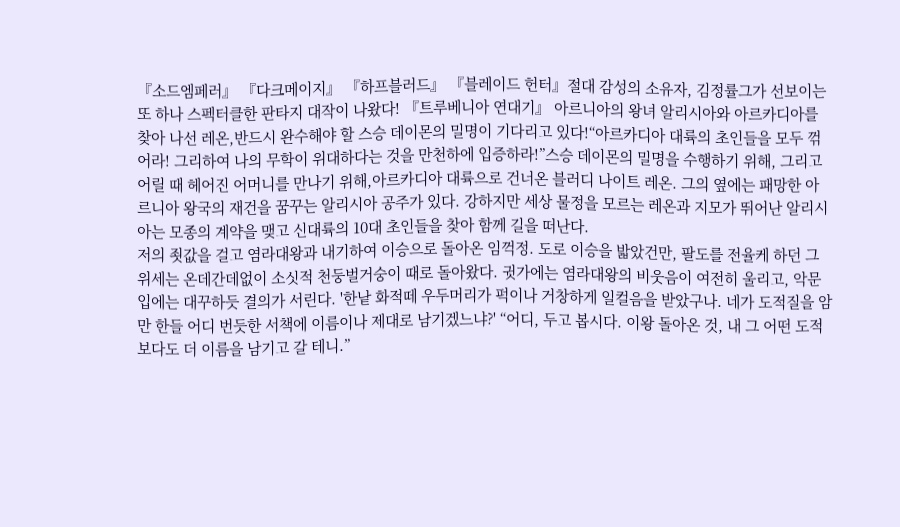『소드엠페러』 『다크메이지』 『하프블러드』 『블레이드 헌터』절대 감성의 소유자, 김정률그가 선보이는 또 하나 스펙터클한 판타지 대작이 나왔다! 『트루베니아 연대기』 아르니아의 왕녀 알리시아와 아르카디아를 찾아 나선 레온,반드시 완수해야 할 스승 데이몬의 밀명이 기다리고 있다!“아르카디아 대륙의 초인들을 모두 꺾어라! 그리하여 나의 무학이 위대하다는 것을 만천하에 입증하라!”스승 데이몬의 밀명을 수행하기 위해, 그리고 어릴 때 헤어진 어머니를 만나기 위해,아르카디아 대륙으로 건너온 블러디 나이트 레온. 그의 옆에는 패망한 아르니아 왕국의 재건을 꿈꾸는 알리시아 공주가 있다. 강하지만 세상 물정을 모르는 레온과 지모가 뛰어난 알리시아는 모종의 계약을 맺고 신대륙의 10대 초인들을 찾아 함께 길을 떠난다.
저의 죗값을 걸고 염라대왕과 내기하여 이승으로 돌아온 임꺽정. 도로 이승을 밟았건만, 팔도를 전율케 하던 그 위세는 온데간데없이 소싯적 천둥벌거숭이 때로 돌아왔다. 귓가에는 염라대왕의 비웃음이 여전히 울리고, 악문 입에는 대꾸하듯 결의가 서린다. '한낱 화적떼 우두머리가 퍽이나 거창하게 일컬음을 받았구나. 네가 도적질을 암만 한들 어디 번듯한 서책에 이름이나 제대로 남기겠느냐?' “어디, 두고 봅시다. 이왕 돌아온 것, 내 그 어떤 도적보다도 더 이름을 남기고 갈 테니.”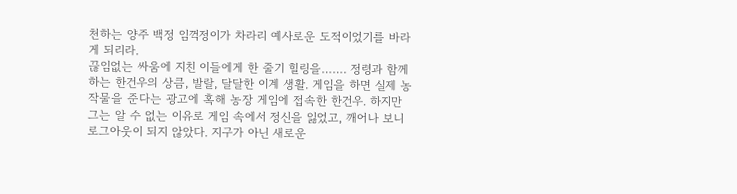천하는 양주 백정 임꺽정이가 차라리 예사로운 도적이었기를 바라게 되리라.
끊임없는 싸움에 지친 이들에게 한 줄기 힐링을……. 정령과 함께하는 한건우의 상큼, 발랄, 달달한 이계 생활. 게임을 하면 실제 농작물을 준다는 광고에 혹해 농장 게임에 접속한 한건우. 하지만 그는 알 수 없는 이유로 게임 속에서 정신을 잃었고, 깨어나 보니 로그아웃이 되지 않았다. 지구가 아닌 새로운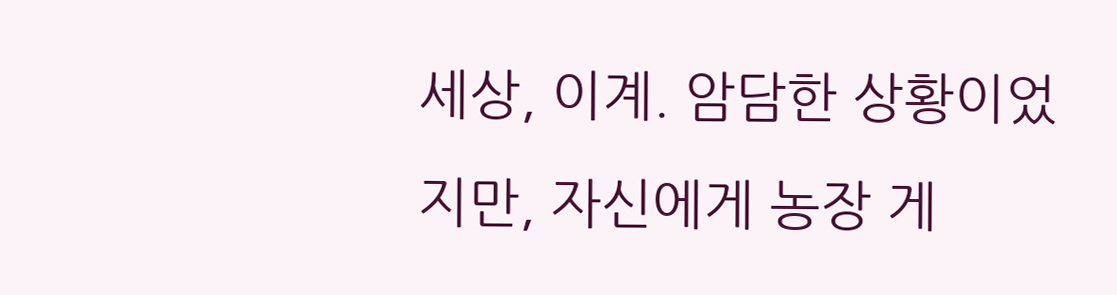세상, 이계. 암담한 상황이었지만, 자신에게 농장 게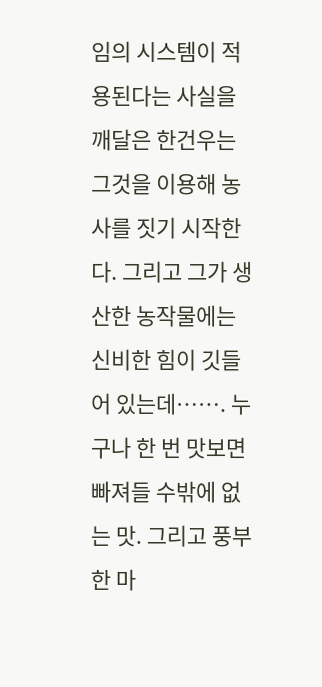임의 시스템이 적용된다는 사실을 깨달은 한건우는 그것을 이용해 농사를 짓기 시작한다. 그리고 그가 생산한 농작물에는 신비한 힘이 깃들어 있는데……. 누구나 한 번 맛보면 빠져들 수밖에 없는 맛. 그리고 풍부한 마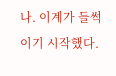나. 이계가 들썩이기 시작했다.